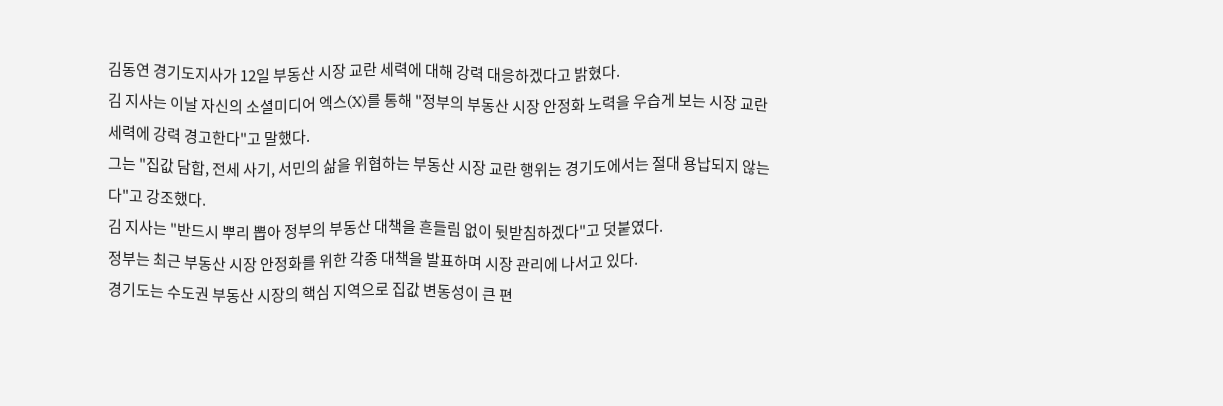김동연 경기도지사가 12일 부동산 시장 교란 세력에 대해 강력 대응하겠다고 밝혔다.
김 지사는 이날 자신의 소셜미디어 엑스(X)를 통해 "정부의 부동산 시장 안정화 노력을 우습게 보는 시장 교란 세력에 강력 경고한다"고 말했다.
그는 "집값 담합, 전세 사기, 서민의 삶을 위협하는 부동산 시장 교란 행위는 경기도에서는 절대 용납되지 않는다"고 강조했다.
김 지사는 "반드시 뿌리 뽑아 정부의 부동산 대책을 흔들림 없이 뒷받침하겠다"고 덧붙였다.
정부는 최근 부동산 시장 안정화를 위한 각종 대책을 발표하며 시장 관리에 나서고 있다.
경기도는 수도권 부동산 시장의 핵심 지역으로 집값 변동성이 큰 편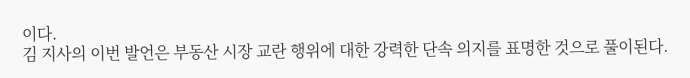이다.
김 지사의 이번 발언은 부동산 시장 교란 행위에 대한 강력한 단속 의지를 표명한 것으로 풀이된다.